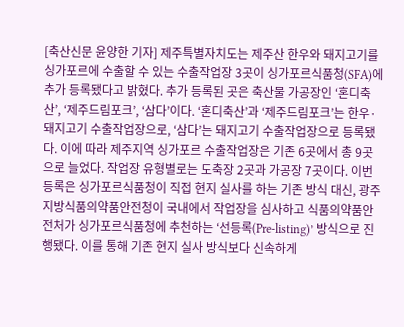[축산신문 윤양한 기자] 제주특별자치도는 제주산 한우와 돼지고기를 싱가포르에 수출할 수 있는 수출작업장 3곳이 싱가포르식품청(SFA)에 추가 등록됐다고 밝혔다. 추가 등록된 곳은 축산물 가공장인 ‘혼디축산’, ‘제주드림포크’, ‘삼다’이다. ‘혼디축산’과 ‘제주드림포크’는 한우·돼지고기 수출작업장으로, ‘삼다’는 돼지고기 수출작업장으로 등록됐다. 이에 따라 제주지역 싱가포르 수출작업장은 기존 6곳에서 총 9곳으로 늘었다. 작업장 유형별로는 도축장 2곳과 가공장 7곳이다. 이번 등록은 싱가포르식품청이 직접 현지 실사를 하는 기존 방식 대신, 광주지방식품의약품안전청이 국내에서 작업장을 심사하고 식품의약품안전처가 싱가포르식품청에 추천하는 ‘선등록(Pre-listing)’ 방식으로 진행됐다. 이를 통해 기존 현지 실사 방식보다 신속하게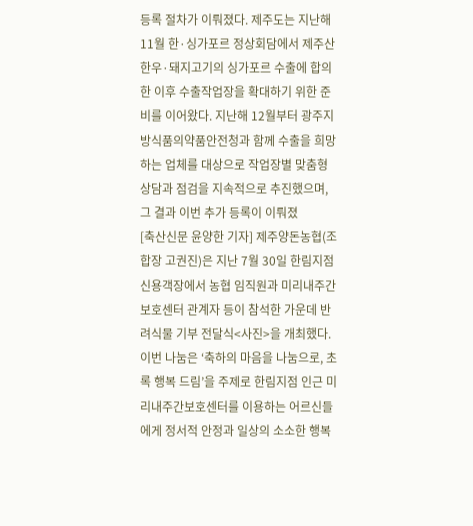등록 절차가 이뤄졌다. 제주도는 지난해 11월 한·싱가포르 정상회담에서 제주산 한우·돼지고기의 싱가포르 수출에 합의한 이후 수출작업장을 확대하기 위한 준비를 이어왔다. 지난해 12월부터 광주지방식품의약품안전청과 함께 수출을 희망하는 업체를 대상으로 작업장별 맞춤형 상담과 점검을 지속적으로 추진했으며, 그 결과 이번 추가 등록이 이뤄졌
[축산신문 윤양한 기자] 제주양돈농협(조합장 고권진)은 지난 7월 30일 한림지점 신용객장에서 농협 임직원과 미리내주간보호센터 관계자 등이 참석한 가운데 반려식물 기부 전달식<사진>을 개최했다. 이번 나눔은 ‘축하의 마음을 나눔으로, 초록 행복 드림’을 주제로 한림지점 인근 미리내주간보호센터를 이용하는 어르신들에게 정서적 안정과 일상의 소소한 행복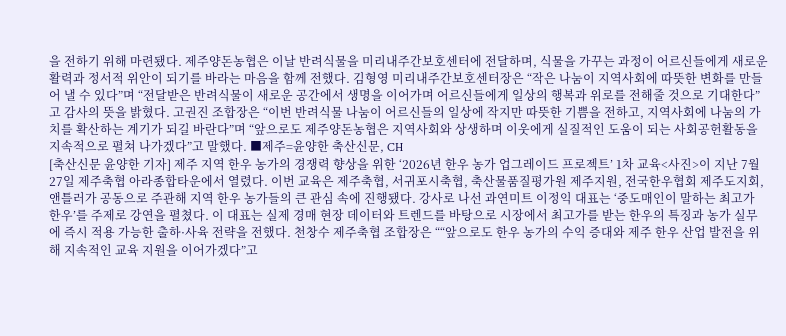을 전하기 위해 마련됐다. 제주양돈농협은 이날 반려식물을 미리내주간보호센터에 전달하며, 식물을 가꾸는 과정이 어르신들에게 새로운 활력과 정서적 위안이 되기를 바라는 마음을 함께 전했다. 김형영 미리내주간보호센터장은 “작은 나눔이 지역사회에 따뜻한 변화를 만들어 낼 수 있다”며 “전달받은 반려식물이 새로운 공간에서 생명을 이어가며 어르신들에게 일상의 행복과 위로를 전해줄 것으로 기대한다”고 감사의 뜻을 밝혔다. 고권진 조합장은 “이번 반려식물 나눔이 어르신들의 일상에 작지만 따뜻한 기쁨을 전하고, 지역사회에 나눔의 가치를 확산하는 계기가 되길 바란다”며 “앞으로도 제주양돈농협은 지역사회와 상생하며 이웃에게 실질적인 도움이 되는 사회공헌활동을 지속적으로 펼쳐 나가겠다”고 말했다. ■제주=윤양한 축산신문, CH
[축산신문 윤양한 기자] 제주 지역 한우 농가의 경쟁력 향상을 위한 ‘2026년 한우 농가 업그레이드 프로젝트’ 1차 교육<사진>이 지난 7월 27일 제주축협 아라종합타운에서 열렸다. 이번 교육은 제주축협, 서귀포시축협, 축산물품질평가원 제주지원, 전국한우협회 제주도지회, 앤틀러가 공동으로 주관해 지역 한우 농가들의 큰 관심 속에 진행됐다. 강사로 나선 과연미트 이정익 대표는 ‘중도매인이 말하는 최고가 한우’를 주제로 강연을 펼쳤다. 이 대표는 실제 경매 현장 데이터와 트렌드를 바탕으로 시장에서 최고가를 받는 한우의 특징과 농가 실무에 즉시 적용 가능한 출하·사육 전략을 전했다. 천창수 제주축협 조합장은 ““앞으로도 한우 농가의 수익 증대와 제주 한우 산업 발전을 위해 지속적인 교육 지원을 이어가겠다”고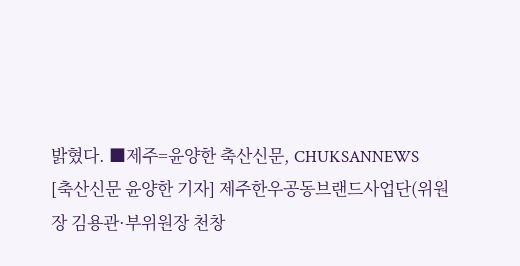밝혔다. ■제주=윤양한 축산신문, CHUKSANNEWS
[축산신문 윤양한 기자] 제주한우공동브랜드사업단(위원장 김용관·부위원장 천창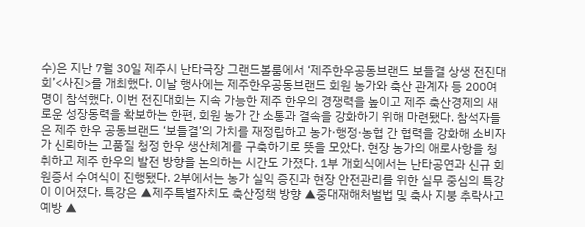수)은 지난 7월 30일 제주시 난타극장 그랜드볼룸에서 ‘제주한우공동브랜드 보들결 상생 전진대회’<사진>를 개최했다. 이날 행사에는 제주한우공동브랜드 회원 농가와 축산 관계자 등 200여 명이 참석했다. 이번 전진대회는 지속 가능한 제주 한우의 경쟁력을 높이고 제주 축산경제의 새로운 성장동력을 확보하는 한편, 회원 농가 간 소통과 결속을 강화하기 위해 마련됐다. 참석자들은 제주 한우 공동브랜드 ‘보들결’의 가치를 재정립하고 농가·행정·농협 간 협력을 강화해 소비자가 신뢰하는 고품질 청정 한우 생산체계를 구축하기로 뜻을 모았다. 현장 농가의 애로사항을 청취하고 제주 한우의 발전 방향을 논의하는 시간도 가졌다. 1부 개회식에서는 난타공연과 신규 회원증서 수여식이 진행됐다. 2부에서는 농가 실익 증진과 현장 안전관리를 위한 실무 중심의 특강이 이어졌다. 특강은 ▲제주특별자치도 축산정책 방향 ▲중대재해처벌법 및 축사 지붕 추락사고 예방 ▲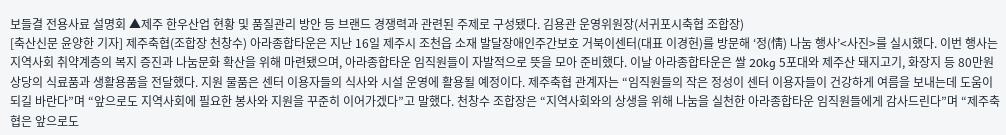보들결 전용사료 설명회 ▲제주 한우산업 현황 및 품질관리 방안 등 브랜드 경쟁력과 관련된 주제로 구성됐다. 김용관 운영위원장(서귀포시축협 조합장)
[축산신문 윤양한 기자] 제주축협(조합장 천창수) 아라종합타운은 지난 16일 제주시 조천읍 소재 발달장애인주간보호 거북이센터(대표 이경헌)를 방문해 ‘정(情) 나눔 행사’<사진>를 실시했다. 이번 행사는 지역사회 취약계층의 복지 증진과 나눔문화 확산을 위해 마련됐으며, 아라종합타운 임직원들이 자발적으로 뜻을 모아 준비했다. 이날 아라종합타운은 쌀 20kg 5포대와 제주산 돼지고기, 화장지 등 80만원 상당의 식료품과 생활용품을 전달했다. 지원 물품은 센터 이용자들의 식사와 시설 운영에 활용될 예정이다. 제주축협 관계자는 “임직원들의 작은 정성이 센터 이용자들이 건강하게 여름을 보내는데 도움이 되길 바란다”며 “앞으로도 지역사회에 필요한 봉사와 지원을 꾸준히 이어가겠다”고 말했다. 천창수 조합장은 “지역사회와의 상생을 위해 나눔을 실천한 아라종합타운 임직원들에게 감사드린다”며 “제주축협은 앞으로도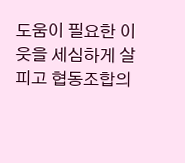도움이 필요한 이웃을 세심하게 살피고 협동조합의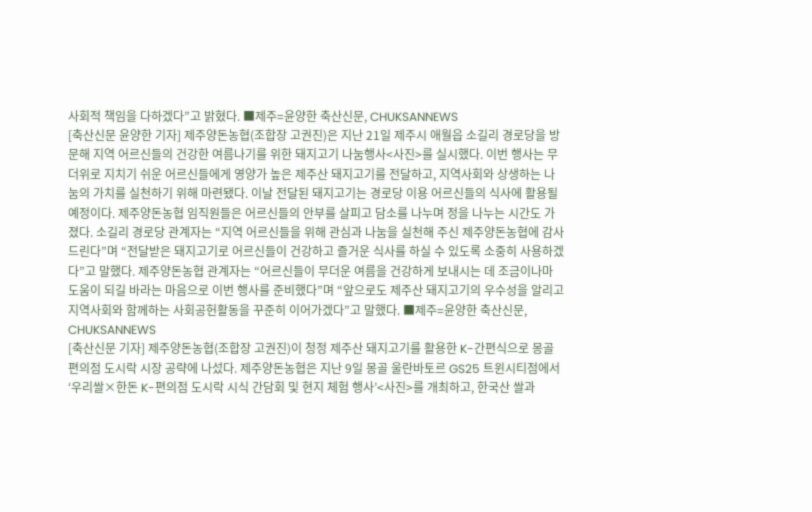사회적 책임을 다하겠다”고 밝혔다. ■제주=윤양한 축산신문, CHUKSANNEWS
[축산신문 윤양한 기자] 제주양돈농협(조합장 고권진)은 지난 21일 제주시 애월읍 소길리 경로당을 방문해 지역 어르신들의 건강한 여름나기를 위한 돼지고기 나눔행사<사진>를 실시했다. 이번 행사는 무더위로 지치기 쉬운 어르신들에게 영양가 높은 제주산 돼지고기를 전달하고, 지역사회와 상생하는 나눔의 가치를 실천하기 위해 마련됐다. 이날 전달된 돼지고기는 경로당 이용 어르신들의 식사에 활용될 예정이다. 제주양돈농협 임직원들은 어르신들의 안부를 살피고 담소를 나누며 정을 나누는 시간도 가졌다. 소길리 경로당 관계자는 “지역 어르신들을 위해 관심과 나눔을 실천해 주신 제주양돈농협에 감사드린다”며 “전달받은 돼지고기로 어르신들이 건강하고 즐거운 식사를 하실 수 있도록 소중히 사용하겠다”고 말했다. 제주양돈농협 관계자는 “어르신들이 무더운 여름을 건강하게 보내시는 데 조금이나마 도움이 되길 바라는 마음으로 이번 행사를 준비했다”며 “앞으로도 제주산 돼지고기의 우수성을 알리고 지역사회와 함께하는 사회공헌활동을 꾸준히 이어가겠다”고 말했다. ■제주=윤양한 축산신문, CHUKSANNEWS
[축산신문 기자] 제주양돈농협(조합장 고권진)이 청정 제주산 돼지고기를 활용한 K-간편식으로 몽골 편의점 도시락 시장 공략에 나섰다. 제주양돈농협은 지난 9일 몽골 울란바토르 GS25 트윈시티점에서 ‘우리쌀×한돈 K-편의점 도시락 시식 간담회 및 현지 체험 행사’<사진>를 개최하고, 한국산 쌀과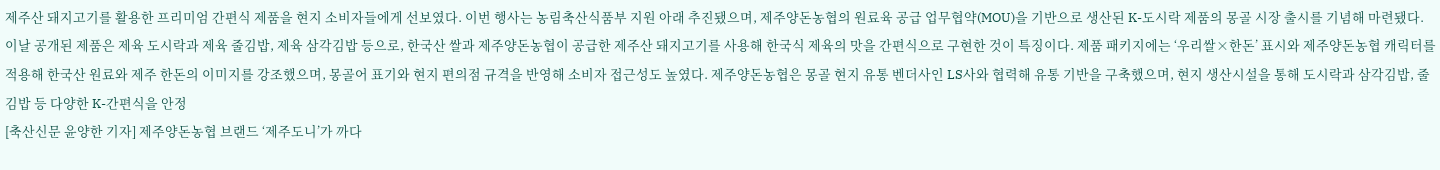제주산 돼지고기를 활용한 프리미엄 간편식 제품을 현지 소비자들에게 선보였다. 이번 행사는 농림축산식품부 지원 아래 추진됐으며, 제주양돈농협의 원료육 공급 업무협약(MOU)을 기반으로 생산된 K-도시락 제품의 몽골 시장 출시를 기념해 마련됐다. 이날 공개된 제품은 제육 도시락과 제육 줄김밥, 제육 삼각김밥 등으로, 한국산 쌀과 제주양돈농협이 공급한 제주산 돼지고기를 사용해 한국식 제육의 맛을 간편식으로 구현한 것이 특징이다. 제품 패키지에는 ‘우리쌀×한돈’ 표시와 제주양돈농협 캐릭터를 적용해 한국산 원료와 제주 한돈의 이미지를 강조했으며, 몽골어 표기와 현지 편의점 규격을 반영해 소비자 접근성도 높였다. 제주양돈농협은 몽골 현지 유통 벤더사인 LS사와 협력해 유통 기반을 구축했으며, 현지 생산시설을 통해 도시락과 삼각김밥, 줄김밥 등 다양한 K-간편식을 안정
[축산신문 윤양한 기자] 제주양돈농협 브랜드 ‘제주도니’가 까다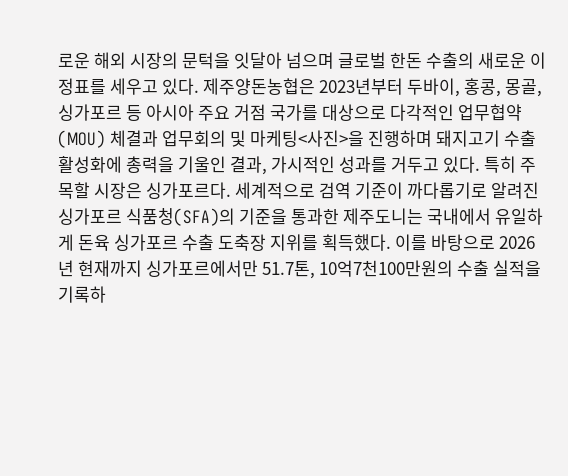로운 해외 시장의 문턱을 잇달아 넘으며 글로벌 한돈 수출의 새로운 이정표를 세우고 있다. 제주양돈농협은 2023년부터 두바이, 홍콩, 몽골, 싱가포르 등 아시아 주요 거점 국가를 대상으로 다각적인 업무협약(MOU) 체결과 업무회의 및 마케팅<사진>을 진행하며 돼지고기 수출 활성화에 총력을 기울인 결과, 가시적인 성과를 거두고 있다. 특히 주목할 시장은 싱가포르다. 세계적으로 검역 기준이 까다롭기로 알려진 싱가포르 식품청(SFA)의 기준을 통과한 제주도니는 국내에서 유일하게 돈육 싱가포르 수출 도축장 지위를 획득했다. 이를 바탕으로 2026년 현재까지 싱가포르에서만 51.7톤, 10억7천100만원의 수출 실적을 기록하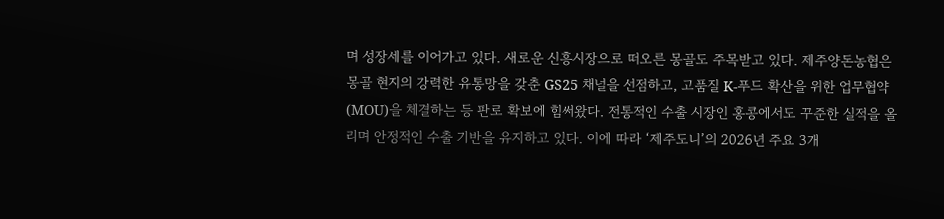며 성장세를 이어가고 있다. 새로운 신흥시장으로 떠오른 몽골도 주목받고 있다. 제주양돈농협은 몽골 현지의 강력한 유통망을 갖춘 GS25 채널을 선점하고, 고품질 K-푸드 확산을 위한 업무협약(MOU)을 체결하는 등 판로 확보에 힘써왔다. 전통적인 수출 시장인 홍콩에서도 꾸준한 실적을 올리며 안정적인 수출 기반을 유지하고 있다. 이에 따라 ‘제주도니’의 2026년 주요 3개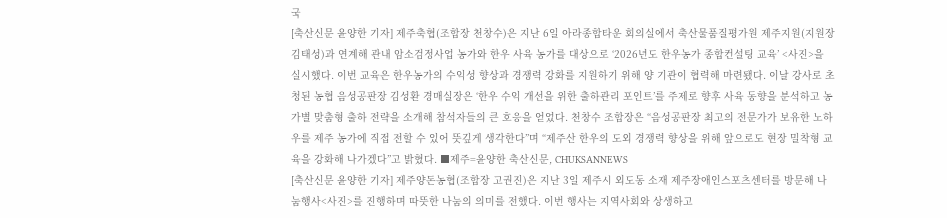국
[축산신문 윤양한 기자] 제주축협(조합장 천창수)은 지난 6일 아라종합타운 회의실에서 축산물품질평가원 제주지원(지원장 김태성)과 연계해 관내 암소검정사업 농가와 한우 사육 농가를 대상으로 ‘2026년도 한우농가 종합컨설팅 교육’ <사진>을 실시했다. 이번 교육은 한우농가의 수익성 향상과 경쟁력 강화를 지원하기 위해 양 기관이 협력해 마련됐다. 이날 강사로 초청된 농협 음성공판장 김성환 경매실장은 ‘한우 수익 개선을 위한 출하관리 포인트’를 주제로 향후 사육 동향을 분석하고 농가별 맞춤형 출하 전략을 소개해 참석자들의 큰 호응을 얻었다. 천창수 조합장은 “음성공판장 최고의 전문가가 보유한 노하우를 제주 농가에 직접 전할 수 있어 뜻깊게 생각한다”며 “제주산 한우의 도외 경쟁력 향상을 위해 앞으로도 현장 밀착형 교육을 강화해 나가겠다”고 밝혔다. ■제주=윤양한 축산신문, CHUKSANNEWS
[축산신문 윤양한 기자] 제주양돈농협(조합장 고권진)은 지난 3일 제주시 외도동 소재 제주장애인스포츠센터를 방문해 나눔행사<사진>를 진행하며 따뜻한 나눔의 의미를 전했다. 이번 행사는 지역사회와 상생하고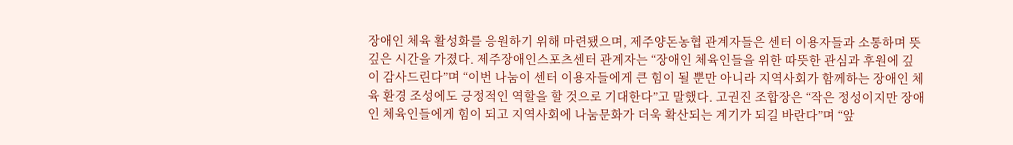장애인 체육 활성화를 응원하기 위해 마련됐으며, 제주양돈농협 관계자들은 센터 이용자들과 소통하며 뜻깊은 시간을 가졌다. 제주장애인스포츠센터 관계자는 “장애인 체육인들을 위한 따뜻한 관심과 후원에 깊이 감사드린다”며 “이번 나눔이 센터 이용자들에게 큰 힘이 될 뿐만 아니라 지역사회가 함께하는 장애인 체육 환경 조성에도 긍정적인 역할을 할 것으로 기대한다”고 말했다. 고권진 조합장은 “작은 정성이지만 장애인 체육인들에게 힘이 되고 지역사회에 나눔문화가 더욱 확산되는 계기가 되길 바란다”며 “앞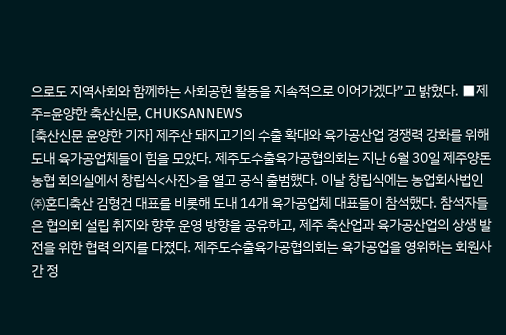으로도 지역사회와 함께하는 사회공헌 활동을 지속적으로 이어가겠다”고 밝혔다. ■제주=윤양한 축산신문, CHUKSANNEWS
[축산신문 윤양한 기자] 제주산 돼지고기의 수출 확대와 육가공산업 경쟁력 강화를 위해 도내 육가공업체들이 힘을 모았다. 제주도수출육가공협의회는 지난 6월 30일 제주양돈농협 회의실에서 창립식<사진>을 열고 공식 출범했다. 이날 창립식에는 농업회사법인 ㈜혼디축산 김형건 대표를 비롯해 도내 14개 육가공업체 대표들이 참석했다. 참석자들은 협의회 설립 취지와 향후 운영 방향을 공유하고, 제주 축산업과 육가공산업의 상생 발전을 위한 협력 의지를 다졌다. 제주도수출육가공협의회는 육가공업을 영위하는 회원사 간 정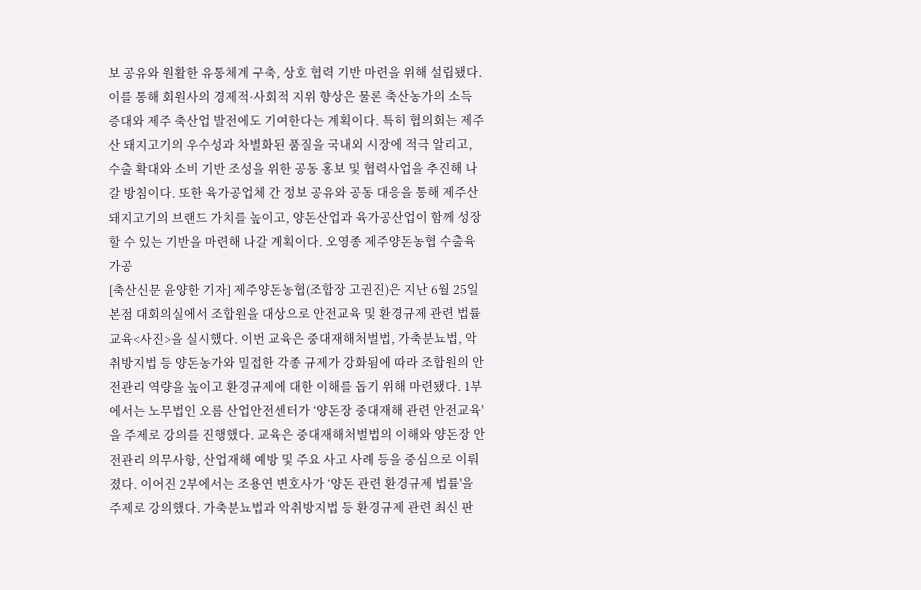보 공유와 원활한 유통체계 구축, 상호 협력 기반 마련을 위해 설립됐다. 이를 통해 회원사의 경제적·사회적 지위 향상은 물론 축산농가의 소득 증대와 제주 축산업 발전에도 기여한다는 계획이다. 특히 협의회는 제주산 돼지고기의 우수성과 차별화된 품질을 국내외 시장에 적극 알리고, 수출 확대와 소비 기반 조성을 위한 공동 홍보 및 협력사업을 추진해 나갈 방침이다. 또한 육가공업체 간 정보 공유와 공동 대응을 통해 제주산 돼지고기의 브랜드 가치를 높이고, 양돈산업과 육가공산업이 함께 성장할 수 있는 기반을 마련해 나갈 계획이다. 오영종 제주양돈농협 수출육가공
[축산신문 윤양한 기자] 제주양돈농협(조합장 고권진)은 지난 6월 25일 본점 대회의실에서 조합원을 대상으로 안전교육 및 환경규제 관련 법률 교육<사진>을 실시했다. 이번 교육은 중대재해처벌법, 가축분뇨법, 악취방지법 등 양돈농가와 밀접한 각종 규제가 강화됨에 따라 조합원의 안전관리 역량을 높이고 환경규제에 대한 이해를 돕기 위해 마련됐다. 1부에서는 노무법인 오름 산업안전센터가 ‘양돈장 중대재해 관련 안전교육'을 주제로 강의를 진행했다. 교육은 중대재해처벌법의 이해와 양돈장 안전관리 의무사항, 산업재해 예방 및 주요 사고 사례 등을 중심으로 이뤄졌다. 이어진 2부에서는 조용연 변호사가 ‘양돈 관련 환경규제 법률'을 주제로 강의했다. 가축분뇨법과 악취방지법 등 환경규제 관련 최신 판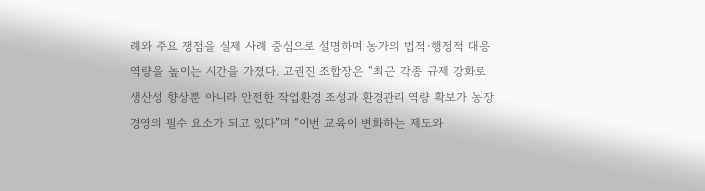례와 주요 쟁점을 실제 사례 중심으로 설명하며 농가의 법적·행정적 대응 역량을 높이는 시간을 가졌다. 고권진 조합장은 “최근 각종 규제 강화로 생산성 향상뿐 아니라 안전한 작업환경 조성과 환경관리 역량 확보가 농장 경영의 필수 요소가 되고 있다”며 “이번 교육이 변화하는 제도와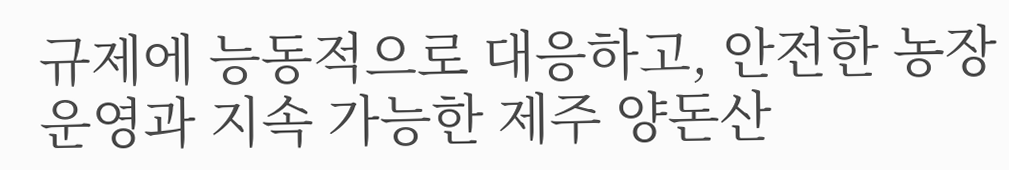규제에 능동적으로 대응하고, 안전한 농장 운영과 지속 가능한 제주 양돈산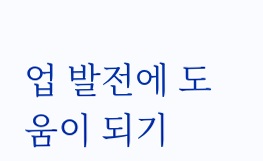업 발전에 도움이 되기